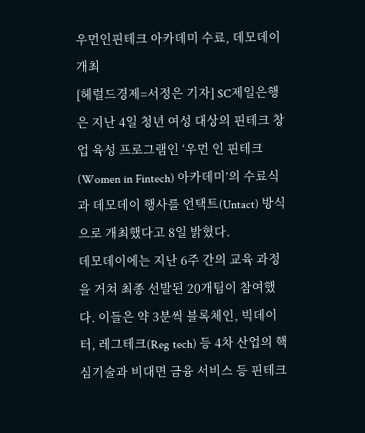우먼인핀테크 아카데미 수료, 데모데이 개최
[헤럴드경제=서정은 기자] SC제일은행은 지난 4일 청년 여성 대상의 핀테크 창업 육성 프로그램인 ‘우먼 인 핀테크(Women in Fintech) 아카데미’의 수료식과 데모데이 행사를 언택트(Untact) 방식으로 개최했다고 8일 밝혔다.
데모데이에는 지난 6주 간의 교육 과정을 거쳐 최종 선발된 20개팀이 참여했다. 이들은 약 3분씩 블록체인, 빅데이터, 레그테크(Reg tech) 등 4차 산업의 핵심기술과 비대면 금융 서비스 등 핀테크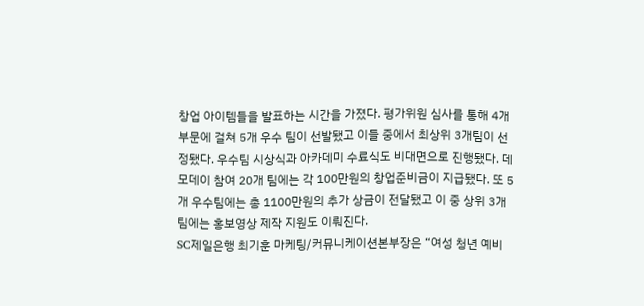창업 아이템들을 발표하는 시간을 가졌다. 평가위원 심사를 통해 4개 부문에 걸쳐 5개 우수 팀이 선발됐고 이들 중에서 최상위 3개팀이 선정됐다. 우수팀 시상식과 아카데미 수료식도 비대면으로 진행됐다. 데모데이 참여 20개 팀에는 각 100만원의 창업준비금이 지급됐다. 또 5개 우수팀에는 총 1100만원의 추가 상금이 전달됐고 이 중 상위 3개 팀에는 홍보영상 제작 지원도 이뤄진다.
SC제일은행 최기훈 마케팅/커뮤니케이션본부장은 “여성 청년 예비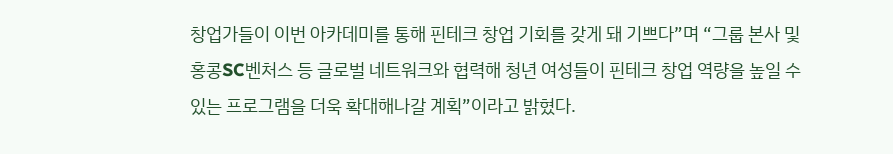창업가들이 이번 아카데미를 통해 핀테크 창업 기회를 갖게 돼 기쁘다”며 “그룹 본사 및 홍콩SC벤처스 등 글로벌 네트워크와 협력해 청년 여성들이 핀테크 창업 역량을 높일 수 있는 프로그램을 더욱 확대해나갈 계획”이라고 밝혔다.